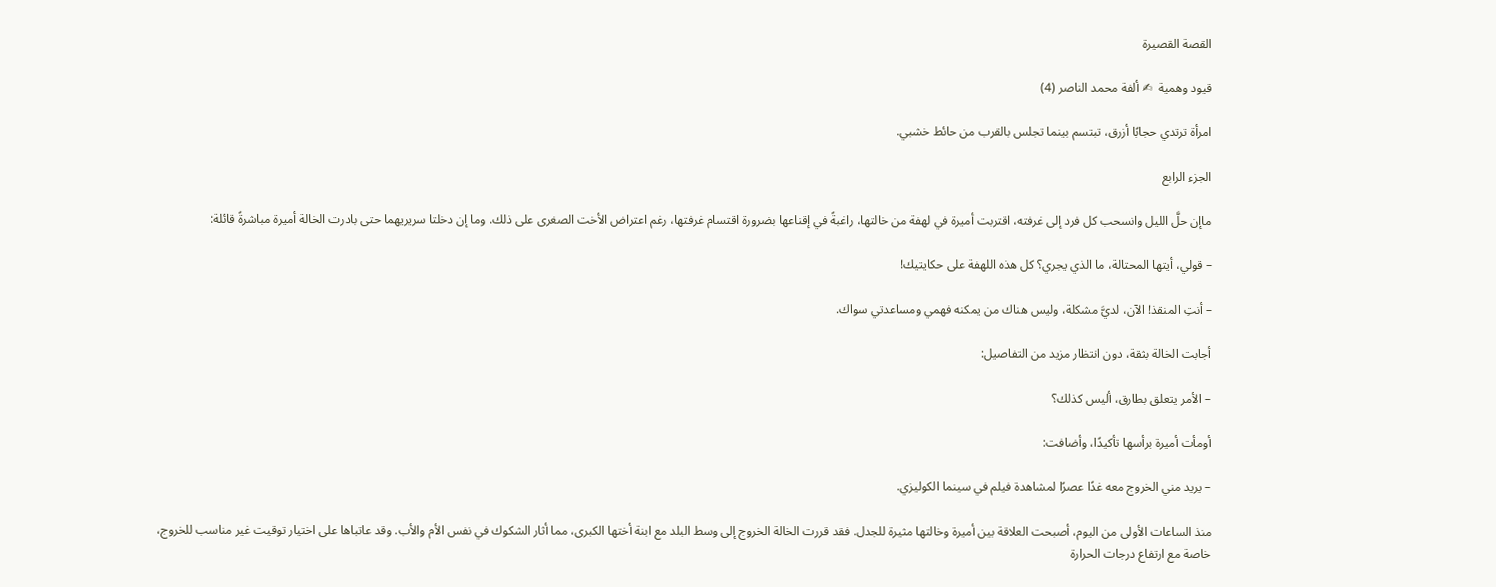القصة القصيرة

قيود وهمية  ✍ ألفة محمد الناصر (4)

امرأة ترتدي حجابًا أزرق، تبتسم بينما تجلس بالقرب من حائط خشبي.

الجزء الرابع

ماإن حلَّ الليل وانسحب كل فرد إلى غرفته، اقتربت أميرة في لهفة من خالتها، راغبةً في إقناعها بضرورة اقتسام غرفتها، رغم اعتراض الأخت الصغرى على ذلك. وما إن دخلتا سريريهما حتى بادرت الخالة أميرة مباشرةً قائلة:

– قولي، أيتها المحتالة، ما الذي يجري؟ كل هذه اللهفة على حكايتيك!

– أنتِ المنقذ! الآن، لديَّ مشكلة، وليس هناك من يمكنه فهمي ومساعدتي سواك.

أجابت الخالة بثقة، دون انتظار مزيد من التفاصيل:

– الأمر يتعلق بطارق، أليس كذلك؟

أومأت أميرة برأسها تأكيدًا، وأضافت:

– يريد مني الخروج معه غدًا عصرًا لمشاهدة فيلم في سينما الكوليزي.

منذ الساعات الأولى من اليوم، أصبحت العلاقة بين أميرة وخالتها مثيرة للجدل. فقد قررت الخالة الخروج إلى وسط البلد مع ابنة أختها الكبرى، مما أثار الشكوك في نفس الأم والأب. وقد عاتباها على اختيار توقيت غير مناسب للخروج، خاصة مع ارتفاع درجات الحرارة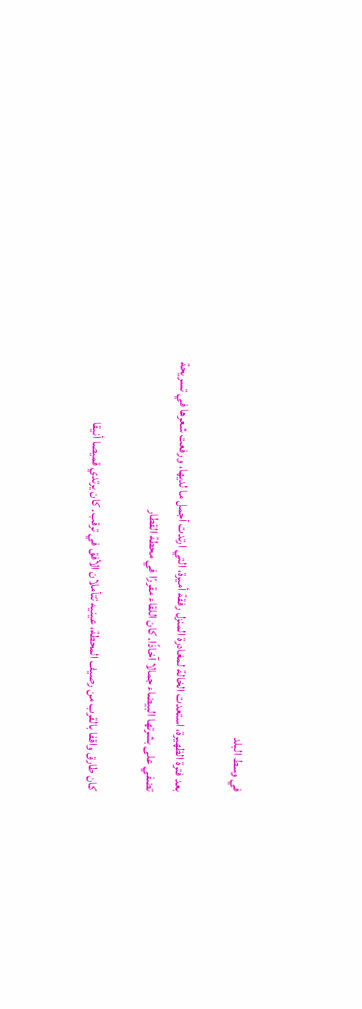في وسط البلد

بعد فترة الظهيرة، استعدت الخالة لمغادرة المنزل رفقة أميرة، التي ارتدت أجمل ما لديها، ورفعت شعرها في تسريحة تضفي على بشرتها البيضاء جمالا آخاذًا. كان اللقاء مقررًا في محطة القطار

كان طارق واقفا بالقرب من رصيف المحطة، عينيه تتأملان الأفق في ترقب. كان يرتدي قميصا أنيقا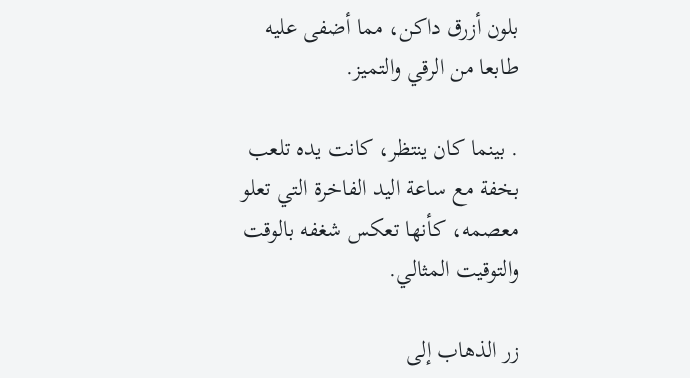بلون أزرق داكن، مما أضفى عليه طابعا من الرقي والتميز.

. بينما كان ينتظر، كانت يده تلعب بخفة مع ساعة اليد الفاخرة التي تعلو معصمه، كأنها تعكس شغفه بالوقت والتوقيت المثالي.

زر الذهاب إلى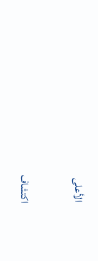الأعلى

اكتشاف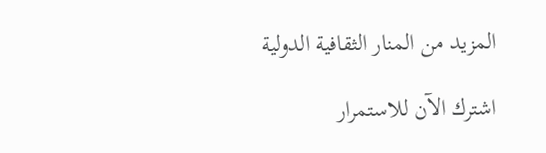المزيد من المنار الثقافية الدولية

اشترك الآن للاستمرار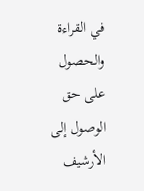في القراءة والحصول على حق الوصول إلى الأرشيف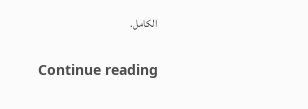الكامل.

Continue reading